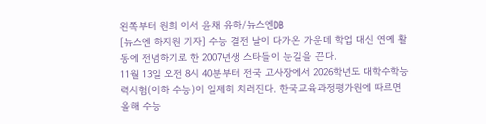왼쪽부터 원희 이서 윤채 유하/뉴스엔DB
[뉴스엔 하지원 기자] 수능 결전 날이 다가온 가운데 학업 대신 연예 활동에 전념하기로 한 2007년생 스타들이 눈길을 끈다.
11월 13일 오전 8시 40분부터 전국 고사장에서 2026학년도 대학수학능력시험(이하 수능)이 일제히 치러진다. 한국교육과정평가원에 따르면 올해 수능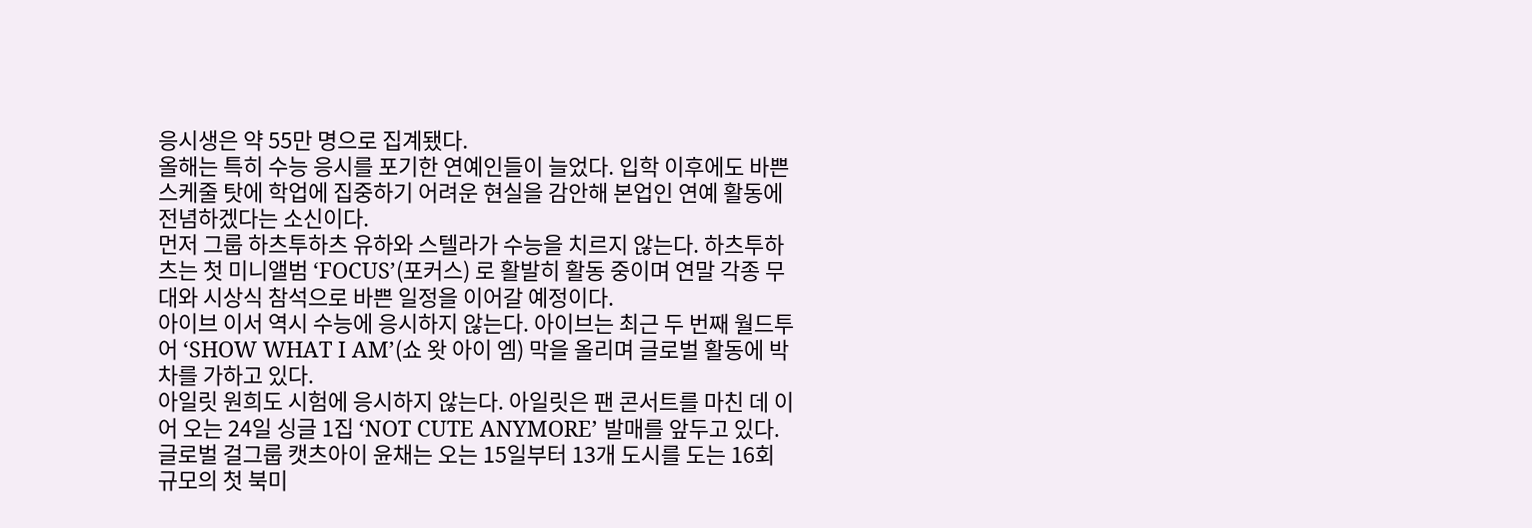응시생은 약 55만 명으로 집계됐다.
올해는 특히 수능 응시를 포기한 연예인들이 늘었다. 입학 이후에도 바쁜 스케줄 탓에 학업에 집중하기 어려운 현실을 감안해 본업인 연예 활동에 전념하겠다는 소신이다.
먼저 그룹 하츠투하츠 유하와 스텔라가 수능을 치르지 않는다. 하츠투하츠는 첫 미니앨범 ‘FOCUS’(포커스) 로 활발히 활동 중이며 연말 각종 무대와 시상식 참석으로 바쁜 일정을 이어갈 예정이다.
아이브 이서 역시 수능에 응시하지 않는다. 아이브는 최근 두 번째 월드투어 ‘SHOW WHAT I AM’(쇼 왓 아이 엠) 막을 올리며 글로벌 활동에 박차를 가하고 있다.
아일릿 원희도 시험에 응시하지 않는다. 아일릿은 팬 콘서트를 마친 데 이어 오는 24일 싱글 1집 ‘NOT CUTE ANYMORE’ 발매를 앞두고 있다.
글로벌 걸그룹 캣츠아이 윤채는 오는 15일부터 13개 도시를 도는 16회 규모의 첫 북미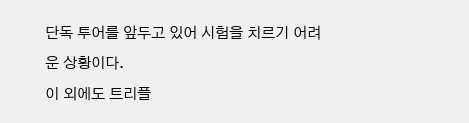단독 투어를 앞두고 있어 시험을 치르기 어려운 상황이다.
이 외에도 트리플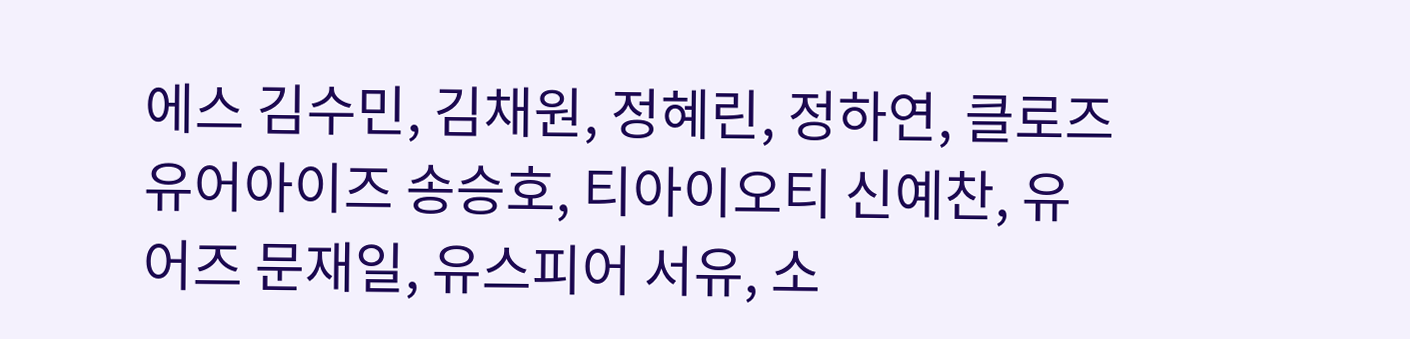에스 김수민, 김채원, 정혜린, 정하연, 클로즈유어아이즈 송승호, 티아이오티 신예찬, 유어즈 문재일, 유스피어 서유, 소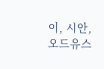이, 시안, 오드유스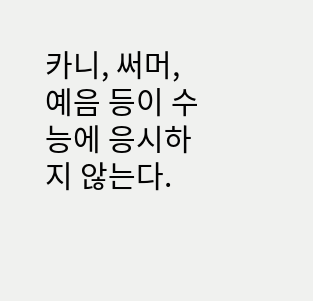카니, 써머, 예음 등이 수능에 응시하지 않는다.